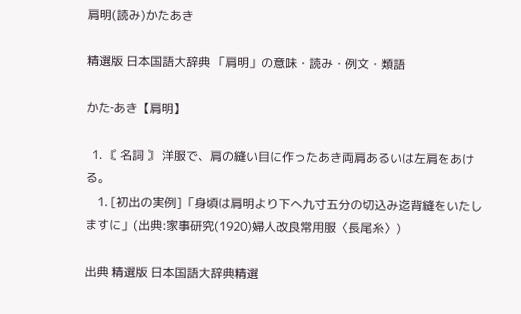肩明(読み)かたあき

精選版 日本国語大辞典 「肩明」の意味・読み・例文・類語

かた‐あき【肩明】

  1. 〘 名詞 〙 洋服で、肩の縫い目に作ったあき両肩あるいは左肩をあける。
    1. [初出の実例]「身頃は肩明より下へ九寸五分の切込み迄背縫をいたしますに」(出典:家事研究(1920)婦人改良常用服〈長尾糸〉)

出典 精選版 日本国語大辞典精選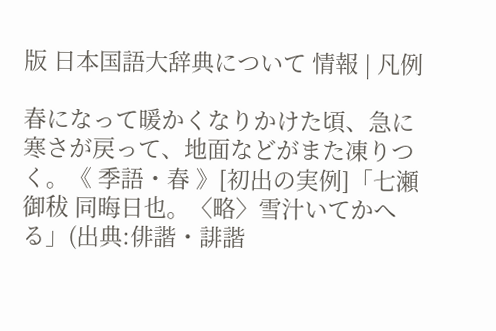版 日本国語大辞典について 情報 | 凡例

春になって暖かくなりかけた頃、急に寒さが戻って、地面などがまた凍りつく。《 季語・春 》[初出の実例]「七瀬御秡 同晦日也。〈略〉雪汁いてかへる」(出典:俳諧・誹諧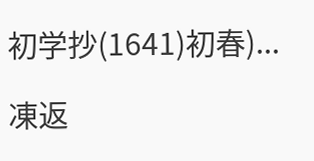初学抄(1641)初春)...

凍返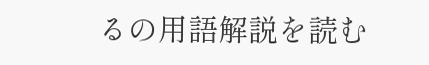るの用語解説を読む